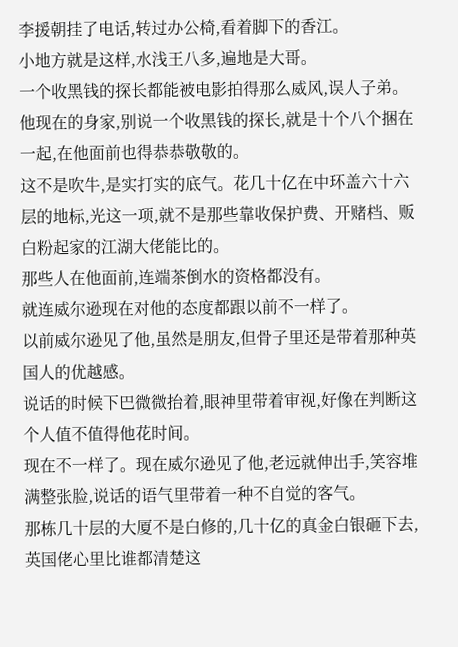李援朝挂了电话,转过办公椅,看着脚下的香江。
小地方就是这样,水浅王八多,遍地是大哥。
一个收黑钱的探长都能被电影拍得那么威风,误人子弟。
他现在的身家,别说一个收黑钱的探长,就是十个八个捆在一起,在他面前也得恭恭敬敬的。
这不是吹牛,是实打实的底气。花几十亿在中环盖六十六层的地标,光这一项,就不是那些靠收保护费、开赌档、贩白粉起家的江湖大佬能比的。
那些人在他面前,连端茶倒水的资格都没有。
就连威尔逊现在对他的态度都跟以前不一样了。
以前威尔逊见了他,虽然是朋友,但骨子里还是带着那种英国人的优越感。
说话的时候下巴微微抬着,眼神里带着审视,好像在判断这个人值不值得他花时间。
现在不一样了。现在威尔逊见了他,老远就伸出手,笑容堆满整张脸,说话的语气里带着一种不自觉的客气。
那栋几十层的大厦不是白修的,几十亿的真金白银砸下去,英国佬心里比谁都清楚这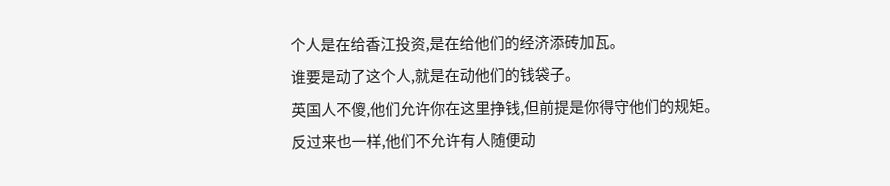个人是在给香江投资,是在给他们的经济添砖加瓦。
谁要是动了这个人,就是在动他们的钱袋子。
英国人不傻,他们允许你在这里挣钱,但前提是你得守他们的规矩。
反过来也一样,他们不允许有人随便动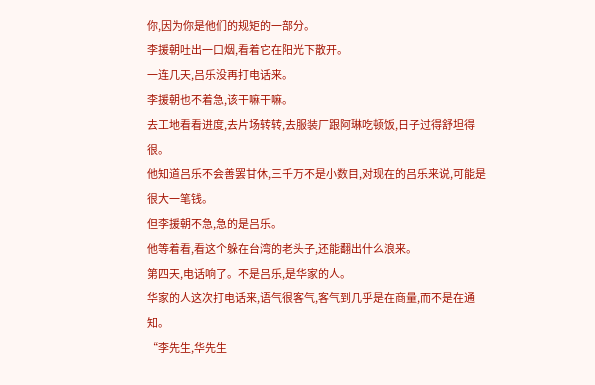你,因为你是他们的规矩的一部分。
李援朝吐出一口烟,看着它在阳光下散开。
一连几天,吕乐没再打电话来。
李援朝也不着急,该干嘛干嘛。
去工地看看进度,去片场转转,去服装厂跟阿琳吃顿饭,日子过得舒坦得很。
他知道吕乐不会善罢甘休,三千万不是小数目,对现在的吕乐来说,可能是很大一笔钱。
但李援朝不急,急的是吕乐。
他等着看,看这个躲在台湾的老头子,还能翻出什么浪来。
第四天,电话响了。不是吕乐,是华家的人。
华家的人这次打电话来,语气很客气,客气到几乎是在商量,而不是在通知。
“李先生,华先生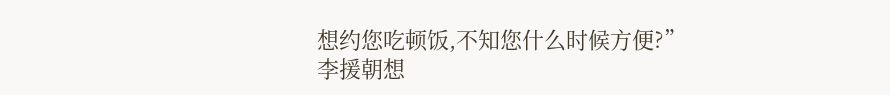想约您吃顿饭,不知您什么时候方便?”
李援朝想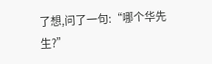了想,问了一句:“哪个华先生?”